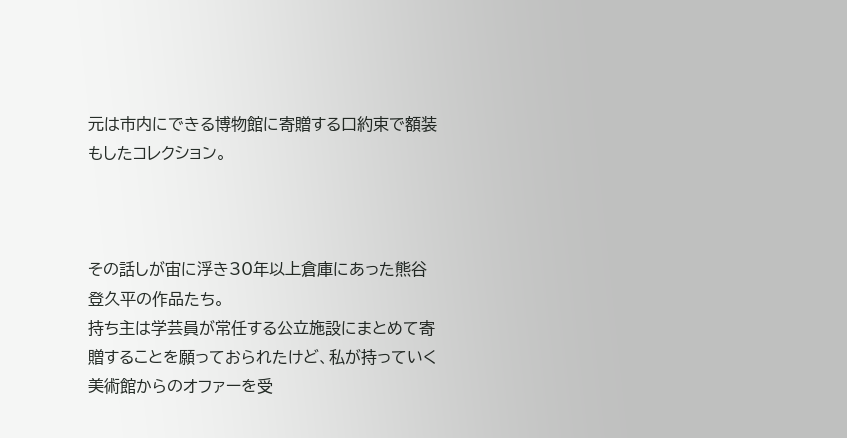元は市内にできる博物館に寄贈する口約束で額装もしたコレクション。



その話しが宙に浮き30年以上倉庫にあった熊谷登久平の作品たち。
持ち主は学芸員が常任する公立施設にまとめて寄贈することを願っておられたけど、私が持っていく美術館からのオファーを受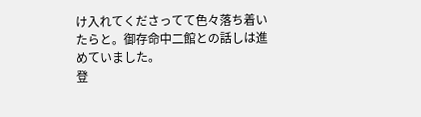け入れてくださってて色々落ち着いたらと。御存命中二館との話しは進めていました。
登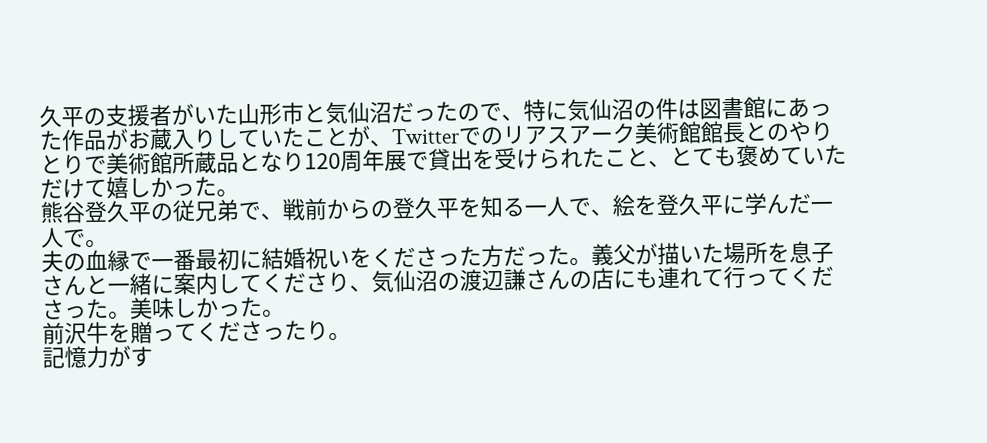久平の支援者がいた山形市と気仙沼だったので、特に気仙沼の件は図書館にあった作品がお蔵入りしていたことが、Twitterでのリアスアーク美術館館長とのやりとりで美術館所蔵品となり120周年展で貸出を受けられたこと、とても褒めていただけて嬉しかった。
熊谷登久平の従兄弟で、戦前からの登久平を知る一人で、絵を登久平に学んだ一人で。
夫の血縁で一番最初に結婚祝いをくださった方だった。義父が描いた場所を息子さんと一緒に案内してくださり、気仙沼の渡辺謙さんの店にも連れて行ってくださった。美味しかった。
前沢牛を贈ってくださったり。
記憶力がす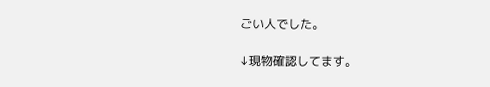ごい人でした。

↓現物確認してます。